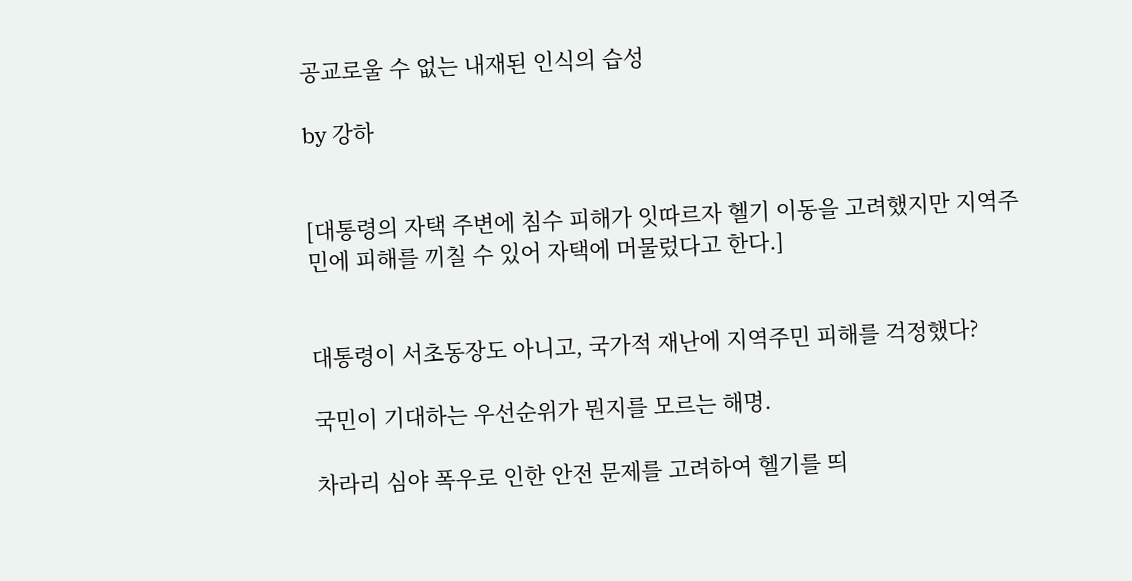공교로울 수 없는 내재된 인식의 습성

by 강하


[대통령의 자택 주변에 침수 피해가 잇따르자 헬기 이동을 고려했지만 지역주민에 피해를 끼칠 수 있어 자택에 머물렀다고 한다.]


대통령이 서초동장도 아니고, 국가적 재난에 지역주민 피해를 걱정했다?

국민이 기대하는 우선순위가 뭔지를 모르는 해명.

차라리 심야 폭우로 인한 안전 문제를 고려하여 헬기를 띄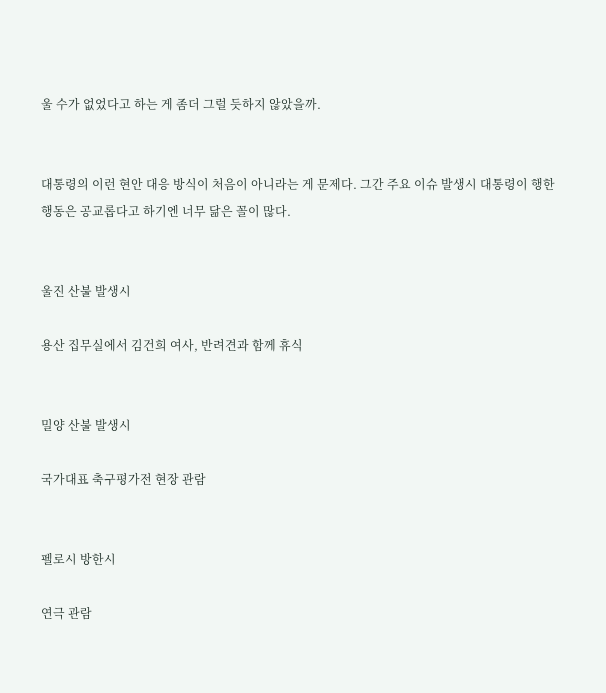울 수가 없었다고 하는 게 좀더 그럴 듯하지 않았을까.


대통령의 이런 현안 대응 방식이 처음이 아니라는 게 문제다. 그간 주요 이슈 발생시 대통령이 행한 행동은 공교롭다고 하기엔 너무 닮은 꼴이 많다.


울진 산불 발생시

용산 집무실에서 김건희 여사, 반려견과 함께 휴식


밀양 산불 발생시

국가대표 축구평가전 현장 관람


펠로시 방한시

연극 관람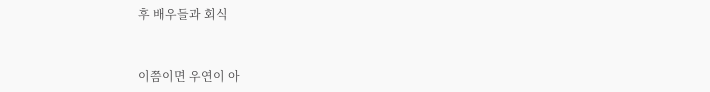후 배우들과 회식


이쯤이면 우연이 아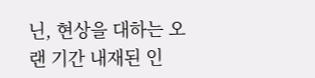닌, 현상을 대하는 오랜 기간 내재된 인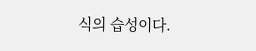식의 습성이다.